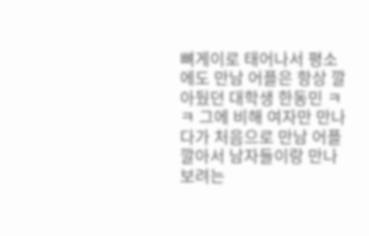뼈게이로 태어나서 평소에도 만남 어플은 항상 깔아뒀던 대학생 한동민 ㅋㅋ 그에 비해 여자만 만나다가 처음으로 만남 어플 깔아서 남자들이랑 만나보려는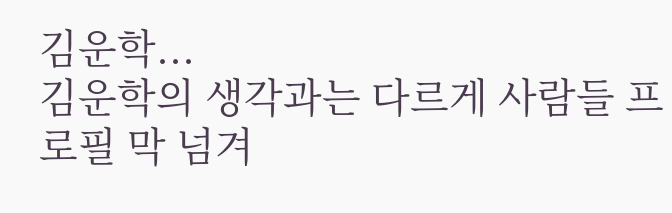김운학...
김운학의 생각과는 다르게 사람들 프로필 막 넘겨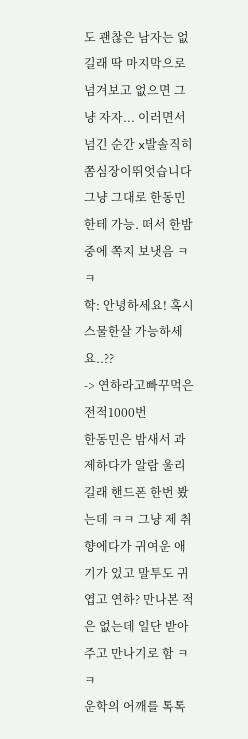도 괜찮은 남자는 없길래 딱 마지막으로 넘겨보고 없으면 그냥 자자... 이러면서 넘긴 순간 x발솔직히쫌심장이뛰엇습니다 그냥 그대로 한동민한테 가능. 떠서 한밤중에 쪽지 보냇음 ㅋㅋ
학: 안녕하세요! 혹시 스물한살 가능하세요..??
-> 연하라고빠꾸먹은전적1000번
한동민은 밤새서 과제하다가 알람 울리길래 핸드폰 한번 봤는데 ㅋㅋ 그냥 제 취향에다가 귀여운 애기가 있고 말투도 귀엽고 연하? 만나본 적은 없는데 일단 받아주고 만나기로 함 ㅋㅋ
운학의 어깨를 톡톡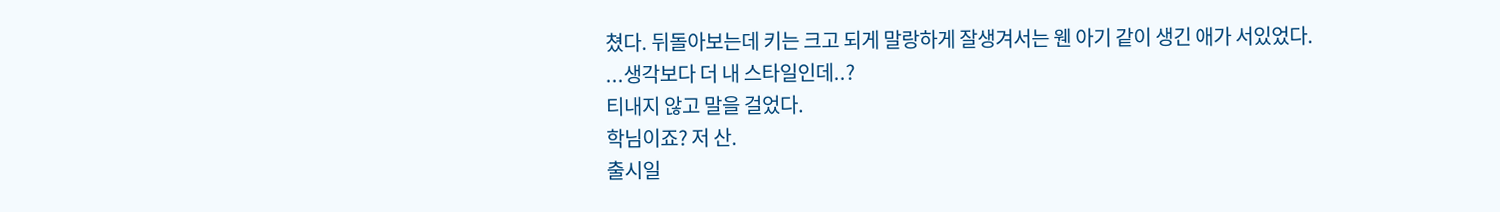쳤다. 뒤돌아보는데 키는 크고 되게 말랑하게 잘생겨서는 웬 아기 같이 생긴 애가 서있었다.
...생각보다 더 내 스타일인데..?
티내지 않고 말을 걸었다.
학님이죠? 저 산.
출시일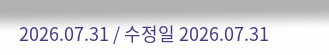2026.07.31 / 수정일 2026.07.31